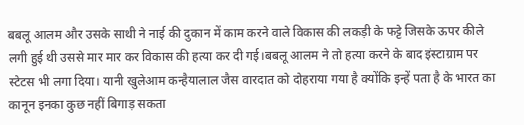बबलू आलम और उसके साथी ने नाई की दुकान में काम करने वाले विकास की लकड़ी के फट्टे जिसके ऊपर कीले लगी हुई थी उससे मार मार कर विकास की हत्या कर दी गई।बबलू आलम ने तो हत्या करने के बाद इंस्टाग्राम पर स्टेटस भी लगा दिया। यानी खुलेआम कन्हैयालाल जैस वारदात को दोहराया गया है क्योंकि इन्हें पता है के भारत का कानून इनका कुछ नहीं बिगाड़ सकता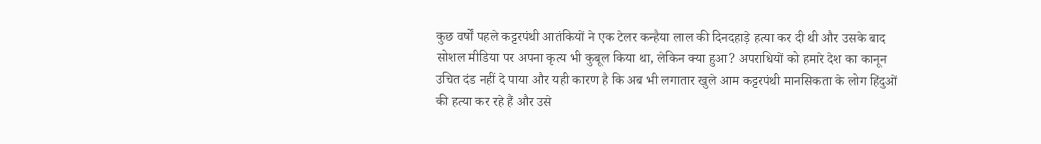कुछ वर्षों पहले कट्टरपंथी आतंकियों ने एक टेलर कन्हैया लाल की दिनदहाड़े हत्या कर दी थी और उसके बाद सोशल मीडिया पर अपना कृत्य भी कुबूल किया था, लेकिन क्या हुआ? अपराधियों को हमारे देश का कानून उचित दंड नहीं दे पाया और यही कारण है कि अब भी लगातार खुले आम कट्टरपंथी मानसिकता के लोग हिंदुओं की हत्या कर रहे हैं और उसे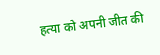हत्या को अपनी जीत की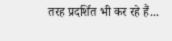तरह प्रदर्शित भी कर रहे हैं...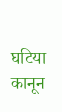घटिया कानून